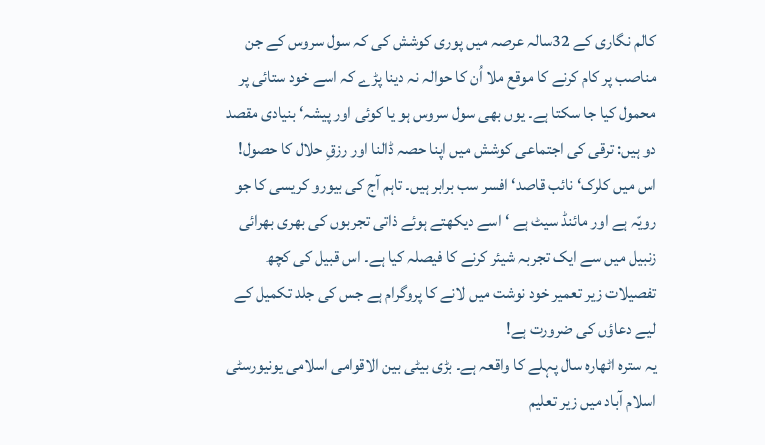کالم نگاری کے 32سالہ عرصہ میں پوری کوشش کی کہ سول سروس کے جن مناصب پر کام کرنے کا موقع ملا اُن کا حوالہ نہ دینا پڑے کہ اسے خود ستائی پر محمول کیا جا سکتا ہے۔ یوں بھی سول سروس ہو یا کوئی اور پیشہ‘ بنیادی مقصد دو ہیں: ترقی کی اجتماعی کوشش میں اپنا حصہ ڈالنا اور رزقِ حلال کا حصول! اس میں کلرک‘ نائب قاصد‘ افسر سب برابر ہیں۔ تاہم آج کی بیورو کریسی کا جو رویّہ ہے اور مائنڈ سیٹ ہے ‘ اسے دیکھتے ہوئے ذاتی تجربوں کی بھری بھرائی زنبیل میں سے ایک تجربہ شیئر کرنے کا فیصلہ کیا ہے۔ اس قبیل کی کچھ تفصیلات زیر تعمیر خود نوشت میں لانے کا پروگرام ہے جس کی جلد تکمیل کے لیے دعاؤں کی ضرورت ہے!
یہ سترہ اٹھارہ سال پہلے کا واقعہ ہے۔ بڑی بیٹی بین الاقوامی اسلامی یونیورسٹی اسلام آباد میں زیر تعلیم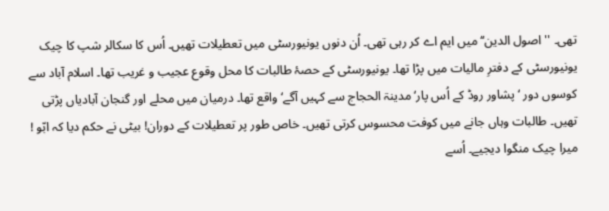تھی۔ ''اصول الدین‘‘ میں ایم اے کر رہی تھی۔ اُن دنوں یونیورسٹی میں تعطیلات تھیں۔ اُس کا سکالر شپ کا چیک یونیورسٹی کے دفترِ مالیات میں پڑا تھا۔ یونیورسٹی کے حصۂ طالبات کا محل وقوع عجیب و غریب تھا۔ اسلام آباد سے کوسوں دور ‘ پشاور روڈ کے اُس پار‘ مدینۃ الحجاج سے کہیں آگے‘ واقع تھا۔ درمیان میں محلے اور گنجان آبادیاں پڑتی تھیں۔ طالبات وہاں جانے میں کوفت محسوس کرتی تھیں۔ خاص طور پر تعطیلات کے دوران! بیٹی نے حکم دیا کہ ابّو ! میرا چیک منگوا دیجیے۔ اُسے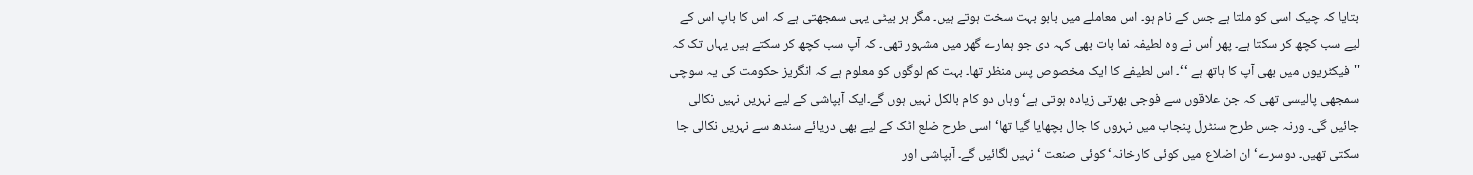بتایا کہ چیک اسی کو ملتا ہے جس کے نام ہو۔ اس معاملے میں بابو بہت سخت ہوتے ہیں۔ مگر ہر بیٹی یہی سمجھتی ہے کہ اس کا باپ اس کے لیے سب کچھ کر سکتا ہے۔ پھر اُس نے وہ لطیفہ نما بات بھی کہہ دی جو ہمارے گھر میں مشہور تھی۔ کہ آپ سب کچھ کر سکتے ہیں یہاں تک کہ ''فیکٹریوں میں بھی آپ کا ہاتھ ہے ‘‘۔ اس لطیفے کا ایک مخصوص پس منظر تھا۔ بہت کم لوگوں کو معلوم ہے کہ انگریز حکومت کی یہ سوچی سمجھی پالیسی تھی کہ جن علاقوں سے فوجی بھرتی زیادہ ہوتی ہے‘ وہاں دو کام بالکل نہیں ہوں گے۔ایک آبپاشی کے لیے نہریں نہیں نکالی جائیں گی۔ ورنہ جس طرح سنٹرل پنجاب میں نہروں کا جال بچھایا گیا تھا‘ اسی طرح ضلع اٹک کے لیے بھی دریائے سندھ سے نہریں نکالی جا سکتی تھیں۔ دوسرے‘ ان اضلاع میں کوئی کارخانہ‘ کوئی صنعت ‘ نہیں لگائیں گے۔ آبپاشی اور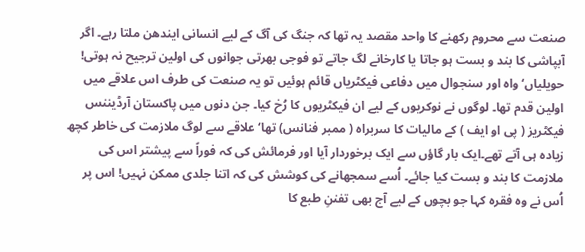صنعت سے محروم رکھنے کا واحد مقصد یہ تھا کہ جنگ کی آگ کے لیے انسانی ایندھن ملتا رہے۔ اگر آبپاشی کا بند و بست ہو جاتا یا کارخانے لگ جاتے تو فوجی بھرتی جوانوں کی اولین ترجیح نہ ہوتی! حویلیاں‘ واہ اور سنجوال میں دفاعی فیکٹریاں قائم ہوئیں تو یہ صنعت کی طرف اس علاقے میں اولین قدم تھا۔ لوگوں نے نوکریوں کے لیے ان فیکٹریوں کا رُخ کیا۔ جن دنوں میں پاکستان آرڈیننس فیکٹریز ( پی او ایف ) کے مالیات کا سربراہ ( ممبر فنانس) تھا‘ علاقے سے لوگ ملازمت کی خاطر کچھ زیادہ ہی آتے تھے۔ایک بار گاؤں سے ایک برخوردار آیا اور فرمائش کی کہ فوراً سے پیشتر اس کی ملازمت کا بند و بست کیا جائے۔ اُسے سمجھانے کی کوشش کی کہ اتنا جلدی ممکن نہیں! اس پر اُس نے وہ فقرہ کہا جو بچوں کے لیے آج بھی تفننِ طبع کا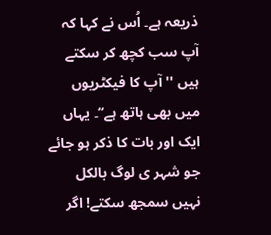ذریعہ ہے۔ اُس نے کہا کہ آپ سب کچھ کر سکتے ہیں '' آپ کا فیکٹریوں میں بھی ہاتھ ہے‘‘۔ یہاں ایک اور بات کا ذکر ہو جائے جو شہر ی لوگ بالکل نہیں سمجھ سکتے! اگر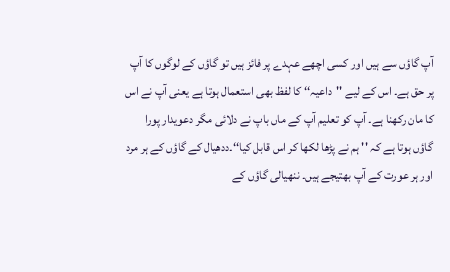آپ گاؤں سے ہیں اور کسی اچھے عہدے پر فائز ہیں تو گاؤں کے لوگوں کا آپ پر حق ہے۔ اس کے لیے ''داعیہ‘‘ کا لفظ بھی استعمال ہوتا ہے یعنی آپ نے اس کا مان رکھنا ہے۔ آپ کو تعلیم آپ کے ماں باپ نے دلائی مگر دعویدار پورا گاؤں ہوتا ہے کہ '' ہم نے پڑھا لکھا کر اس قابل کیا‘‘۔ددھیال کے گاؤں کے ہر مرد اور ہر عورت کے آپ بھتیجے ہیں۔ ننھیالی گاؤں کے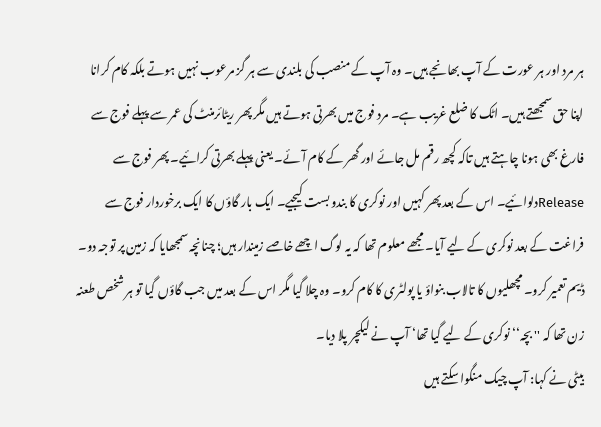ہر مرد اور ہر عورت کے آپ بھانجے ہیں۔ وہ آپ کے منصب کی بلندی سے ہر گز مرعوب نہیں ہوتے بلکہ کام کرانا اپنا حق سمجھتے ہیں۔ اٹک کا ضلع غریب ہے۔ مرد فوج میں بھرتی ہوتے ہیں مگر پھر ریٹائرمنٹ کی عمر سے پہلے فوج سے فارغ بھی ہونا چاہتے ہیں تاکہ کچھ رقم مل جائے اور گھر کے کام آئے۔ یعنی پہلے بھرتی کرائیے۔ پھر فوج سے Releaseدلوائیے۔ اس کے بعد پھر کہیں اور نوکری کا بندو بست کیجیے۔ ایک بار گاؤں کا ایک برخوردار فوج سے فراغت کے بعد نوکری کے لیے آیا۔ مجھے معلوم تھا کہ یہ لوگ اچھے خاصے زمیندار ہیں؛ چنانچہ سمجھایا کہ زمین پر توجہ دو۔ ڈیم تعمیر کرو۔ مچھلیوں کا تالاب بنواؤ یا پولٹری کا کام کرو۔ وہ چلا گیا مگر اس کے بعد میں جب گاؤں گیا تو ہر شخص طعنہ زن تھا کہ '' بچہ‘‘ نوکری کے لیے گیا تھا‘ آپ نے لیکچر پلا دیا۔
بیٹی نے کہا: آپ چیک منگوا سکتے ہیں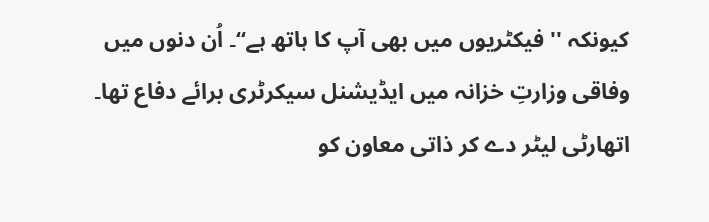کیونکہ '' فیکٹریوں میں بھی آپ کا ہاتھ ہے‘‘۔ اُن دنوں میں وفاقی وزارتِ خزانہ میں ایڈیشنل سیکرٹری برائے دفاع تھا۔ اتھارٹی لیٹر دے کر ذاتی معاون کو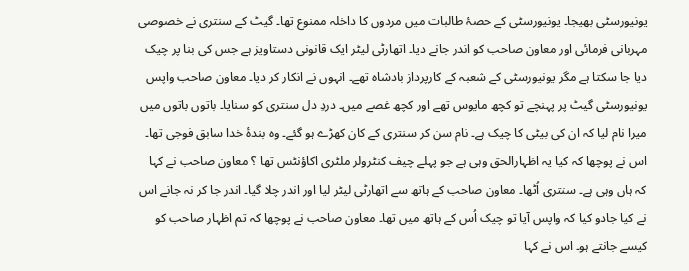یونیورسٹی بھیجا۔ یونیورسٹی کے حصۂ طالبات میں مردوں کا داخلہ ممنوع تھا۔ گیٹ کے سنتری نے خصوصی مہربانی فرمائی اور معاون صاحب کو اندر جانے دیا۔ اتھارٹی لیٹر ایک قانونی دستاویز ہے جس کی بنا پر چیک دیا جا سکتا ہے مگر یونیورسٹی کے شعبہ کے کارپرداز بادشاہ تھے۔ انہوں نے انکار کر دیا۔ معاون صاحب واپس یونیورسٹی گیٹ پر پہنچے تو کچھ مایوس تھے اور کچھ غصے میں۔ دردِ دل سنتری کو سنایا۔ باتوں باتوں میں میرا نام لیا کہ ان کی بیٹی کا چیک ہے۔ نام سن کر سنتری کے کان کھڑے ہو گئے۔ وہ بندۂ خدا سابق فوجی تھا۔ اس نے پوچھا کہ کیا یہ اظہارالحق وہی ہے جو پہلے چیف کنٹرولر ملٹری اکاؤنٹس تھا ؟ معاون صاحب نے کہا کہ ہاں وہی ہے۔ سنتری اُٹھا۔ معاون صاحب کے ہاتھ سے اتھارٹی لیٹر لیا اور اندر چلا گیا۔ اندر جا کر نہ جانے اس نے کیا جادو کیا کہ واپس آیا تو چیک اُس کے ہاتھ میں تھا۔ معاون صاحب نے پوچھا کہ تم اظہار صاحب کو کیسے جانتے ہو۔ اس نے کہا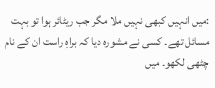:میں انہیں کبھی نہیں ملا مگر جب ریٹائر ہوا تو بہت مسائل تھے۔ کسی نے مشورہ دیا کہ براہِ راست ان کے نام چٹھی لکھو۔ میں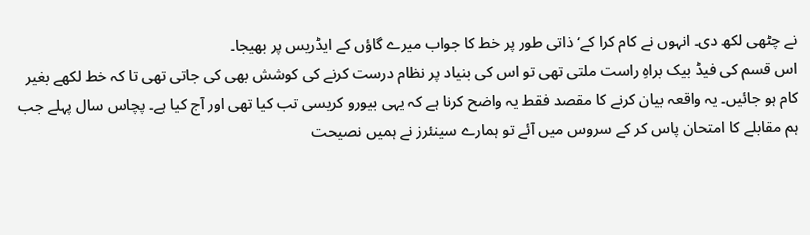نے چٹھی لکھ دی۔ انہوں نے کام کرا کے‘ ذاتی طور پر خط کا جواب میرے گاؤں کے ایڈریس پر بھیجا۔
اس قسم کی فیڈ بیک براہِ راست ملتی تھی تو اس کی بنیاد پر نظام درست کرنے کی کوشش بھی کی جاتی تھی تا کہ خط لکھے بغیر کام ہو جائیں۔ یہ واقعہ بیان کرنے کا مقصد فقط یہ واضح کرنا ہے کہ یہی بیورو کریسی تب کیا تھی اور آج کیا ہے۔ پچاس سال پہلے جب ہم مقابلے کا امتحان پاس کر کے سروس میں آئے تو ہمارے سینئرز نے ہمیں نصیحت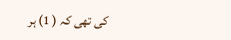کی تھی کہ ( 1) ہر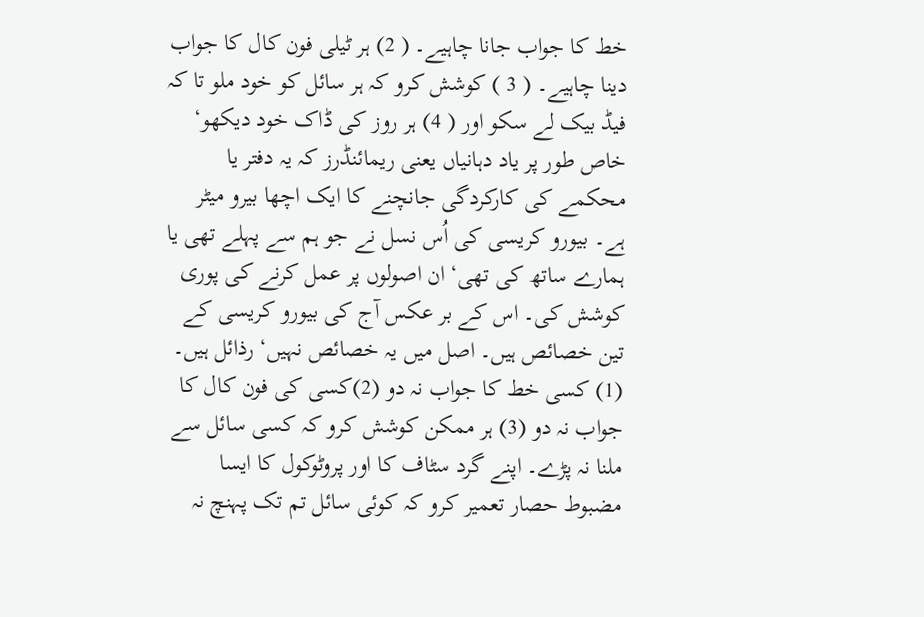خط کا جواب جانا چاہیے۔ ( 2) ہر ٹیلی فون کال کا جواب دینا چاہیے۔ ( 3 ) کوشش کرو کہ ہر سائل کو خود ملو تا کہ فیڈ بیک لے سکو اور ( 4) ہر روز کی ڈاک خود دیکھو‘ خاص طور پر یاد دہانیاں یعنی ریمائنڈرز کہ یہ دفتر یا محکمے کی کارکردگی جانچنے کا ایک اچھا بیرو میٹر ہے۔ بیورو کریسی کی اُس نسل نے جو ہم سے پہلے تھی یا ہمارے ساتھ کی تھی‘ ان اصولوں پر عمل کرنے کی پوری کوشش کی۔ اس کے بر عکس آج کی بیورو کریسی کے تین خصائص ہیں۔ اصل میں یہ خصائص نہیں‘ رذائل ہیں۔ (1) کسی خط کا جواب نہ دو (2)کسی کی فون کال کا جواب نہ دو (3) ہر ممکن کوشش کرو کہ کسی سائل سے ملنا نہ پڑے۔ اپنے گرد سٹاف کا اور پروٹوکول کا ایسا مضبوط حصار تعمیر کرو کہ کوئی سائل تم تک پہنچ نہ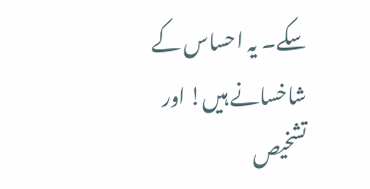سکے۔ یہ احساس کے شاخسانے ہیں! اور تشخیص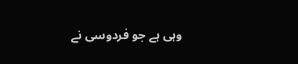وہی ہے جو فردوسی نے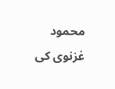محمود غزنوی کی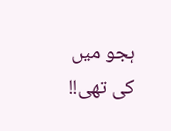ہجو میں کی تھی!!